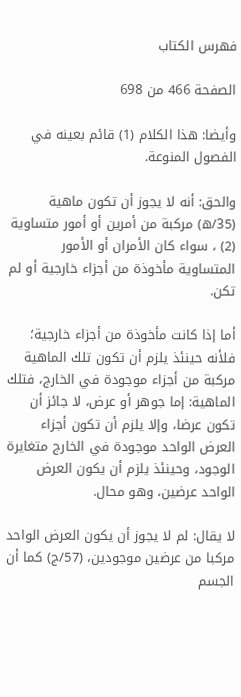فهرس الكتاب

الصفحة 466 من 698

وأيضا: هذا الكلام (1) قائم بعينه في الفصول المنوعة.

والحق: أنه لا يجوز أن تكون ماهية (35/ه) مركبة من أمرين أو أمور متساوية (2) ، سواء كان الأمران أو الأمور المتساوية مأخوذة من أجزاء خارجية أو لم تكن.

أما إذا كانت مأخوذة من أجزاء خارجية؛ فلأنه حينئذ يلزم أن تكون تلك الماهية مركبة من أجزاء موجودة في الخارج، فتلك الماهية: إما جوهر أو عرض، لا جائز أن تكون عرضا، وإلا يلزم أن تكون أجزاء العرض الواحد موجودة في الخارج متغايرة الوجود، وحينئذ يلزم أن يكون العرض الواحد عرضين، وهو محال.

لا يقال: لم لا يجوز أن يكون العرض الواحد مركبا من عرضين موجودين، (57/ج) كما أن الجسم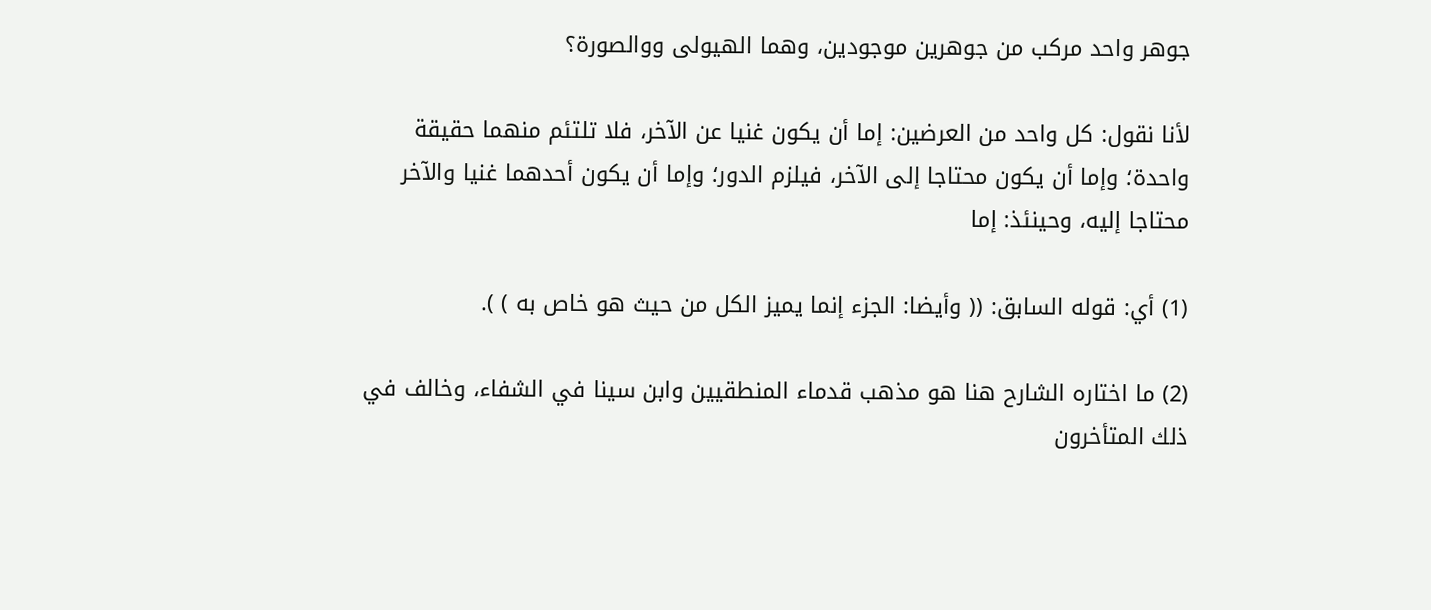جوهر واحد مركب من جوهرين موجودين، وهما الهيولى ووالصورة؟

لأنا نقول: كل واحد من العرضين: إما أن يكون غنيا عن الآخر، فلا تلتئم منهما حقيقة واحدة؛ وإما أن يكون محتاجا إلى الآخر، فيلزم الدور؛ وإما أن يكون أحدهما غنيا والآخر محتاجا إليه، وحينئذ: إما

(1) أي: قوله السابق: (( وأيضا: الجزء إنما يميز الكل من حيث هو خاص به ) ).

(2) ما اختاره الشارح هنا هو مذهب قدماء المنطقيين وابن سينا في الشفاء، وخالف في ذلك المتأخرون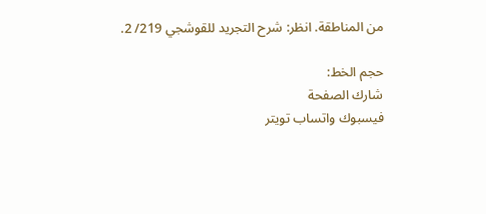من المناطقة. انظر: شرح التجريد للقوشجي 219/ 2.

حجم الخط:
شارك الصفحة
فيسبوك واتساب تويتر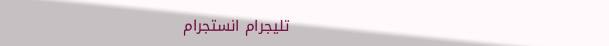تليجرام انستجرام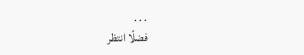. . .
فضلًا انتظر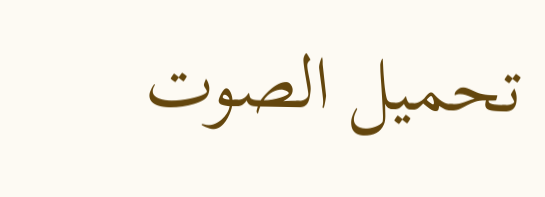تحميل الصوت